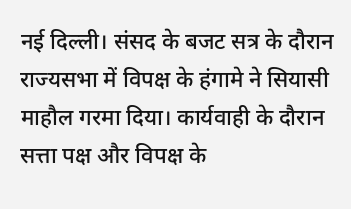नई दिल्ली। संसद के बजट सत्र के दौरान राज्यसभा में विपक्ष के हंगामे ने सियासी माहौल गरमा दिया। कार्यवाही के दौरान सत्ता पक्ष और विपक्ष के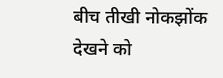बीच तीखी नोकझोंक देखने को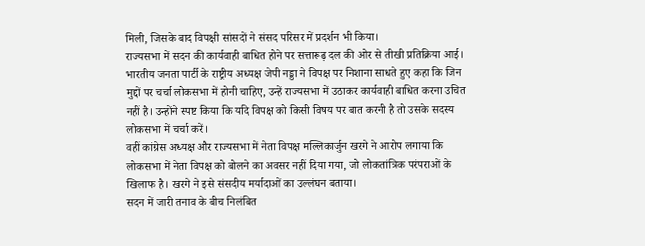मिली, जिसके बाद विपक्षी सांसदों ने संसद परिसर में प्रदर्शन भी किया।
राज्यसभा में सदन की कार्यवाही बाधित होने पर सत्तारूढ़ दल की ओर से तीखी प्रतिक्रिया आई। भारतीय जनता पार्टी के राष्ट्रीय अध्यक्ष जेपी नड्डा ने विपक्ष पर निशाना साधते हुए कहा कि जिन मुद्दों पर चर्चा लोकसभा में होनी चाहिए, उन्हें राज्यसभा में उठाकर कार्यवाही बाधित करना उचित नहीं है। उन्होंने स्पष्ट किया कि यदि विपक्ष को किसी विषय पर बात करनी है तो उसके सदस्य लोकसभा में चर्चा करें।
वहीं कांग्रेस अध्यक्ष और राज्यसभा में नेता विपक्ष मल्लिकार्जुन खरगे ने आरोप लगाया कि लोकसभा में नेता विपक्ष को बोलने का अवसर नहीं दिया गया, जो लोकतांत्रिक परंपराओं के खिलाफ है। खरगे ने इसे संसदीय मर्यादाओं का उल्लंघन बताया।
सदन में जारी तनाव के बीच निलंबित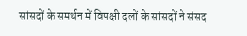सांसदों के समर्थन में विपक्षी दलों के सांसदों ने संसद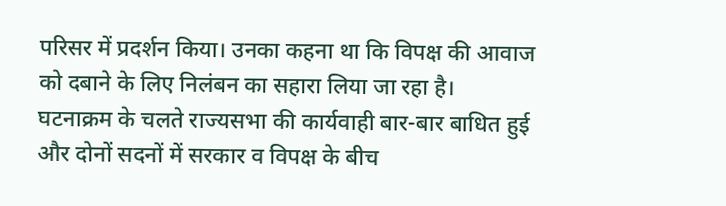परिसर में प्रदर्शन किया। उनका कहना था कि विपक्ष की आवाज को दबाने के लिए निलंबन का सहारा लिया जा रहा है।
घटनाक्रम के चलते राज्यसभा की कार्यवाही बार-बार बाधित हुई और दोनों सदनों में सरकार व विपक्ष के बीच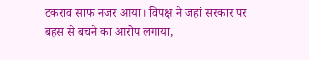टकराव साफ नजर आया। विपक्ष ने जहां सरकार पर बहस से बचने का आरोप लगाया,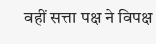वहीं सत्ता पक्ष ने विपक्ष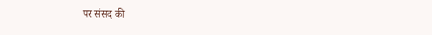पर संसद की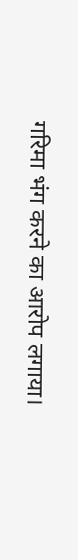गरिमा भंग करने का आरोप लगाया।